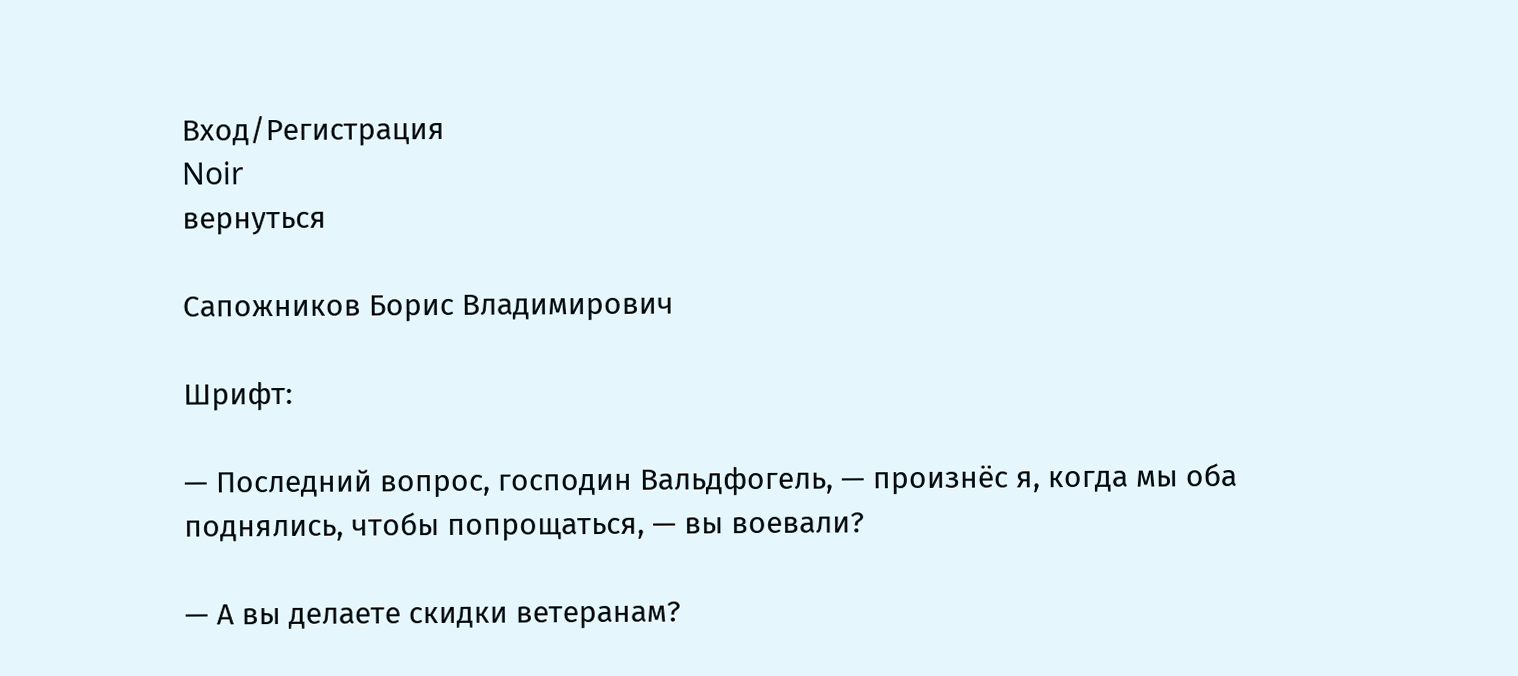Вход/Регистрация
Noir
вернуться

Сапожников Борис Владимирович

Шрифт:

— Последний вопрос, господин Вальдфогель, — произнёс я, когда мы оба поднялись, чтобы попрощаться, — вы воевали?

— А вы делаете скидки ветеранам?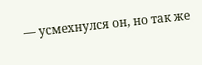— усмехнулся он, но так же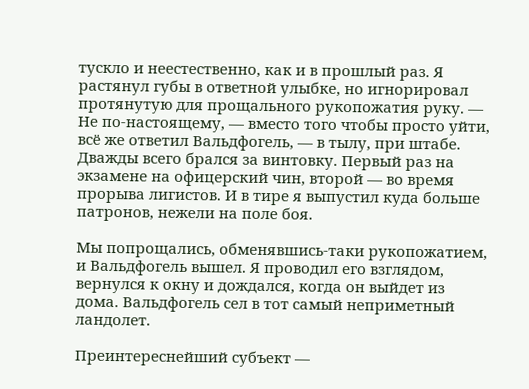тускло и неестественно, как и в прошлый раз. Я растянул губы в ответной улыбке, но игнорировал протянутую для прощального рукопожатия руку. — Не по-настоящему, — вместо того чтобы просто уйти, всё же ответил Вальдфогель, — в тылу, при штабе. Дважды всего брался за винтовку. Первый раз на экзамене на офицерский чин, второй — во время прорыва лигистов. И в тире я выпустил куда больше патронов, нежели на поле боя.

Мы попрощались, обменявшись-таки рукопожатием, и Вальдфогель вышел. Я проводил его взглядом, вернулся к окну и дождался, когда он выйдет из дома. Вальдфогель сел в тот самый неприметный ландолет.

Преинтереснейший субъект —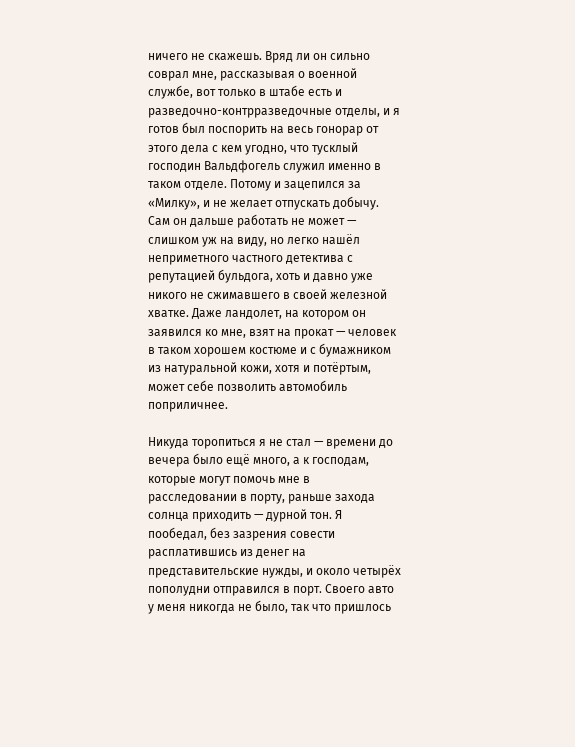ничего не скажешь. Вряд ли он сильно соврал мне, рассказывая о военной службе, вот только в штабе есть и разведочно-контрразведочные отделы, и я готов был поспорить на весь гонорар от этого дела с кем угодно, что тусклый господин Вальдфогель служил именно в таком отделе. Потому и зацепился за «Милку», и не желает отпускать добычу. Сам он дальше работать не может — слишком уж на виду, но легко нашёл неприметного частного детектива с репутацией бульдога, хоть и давно уже никого не сжимавшего в своей железной хватке. Даже ландолет, на котором он заявился ко мне, взят на прокат — человек в таком хорошем костюме и с бумажником из натуральной кожи, хотя и потёртым, может себе позволить автомобиль поприличнее.

Никуда торопиться я не стал — времени до вечера было ещё много, а к господам, которые могут помочь мне в расследовании в порту, раньше захода солнца приходить — дурной тон. Я пообедал, без зазрения совести расплатившись из денег на представительские нужды, и около четырёх пополудни отправился в порт. Своего авто у меня никогда не было, так что пришлось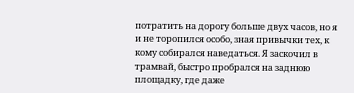потратить на дорогу больше двух часов, но я и не торопился особо, зная привычки тех, к кому собирался наведаться. Я заскочил в трамвай, быстро пробрался на заднюю площадку, где даже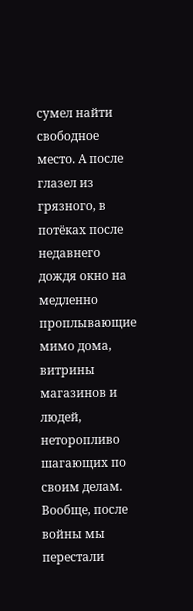сумел найти свободное место. А после глазел из грязного, в потёках после недавнего дождя окно на медленно проплывающие мимо дома, витрины магазинов и людей, неторопливо шагающих по своим делам. Вообще, после войны мы перестали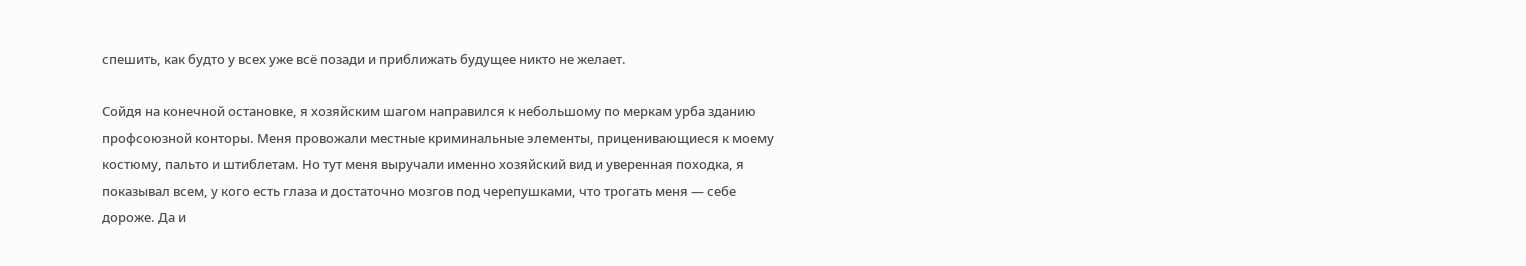спешить, как будто у всех уже всё позади и приближать будущее никто не желает.

Сойдя на конечной остановке, я хозяйским шагом направился к небольшому по меркам урба зданию профсоюзной конторы. Меня провожали местные криминальные элементы, приценивающиеся к моему костюму, пальто и штиблетам. Но тут меня выручали именно хозяйский вид и уверенная походка, я показывал всем, у кого есть глаза и достаточно мозгов под черепушками, что трогать меня — себе дороже. Да и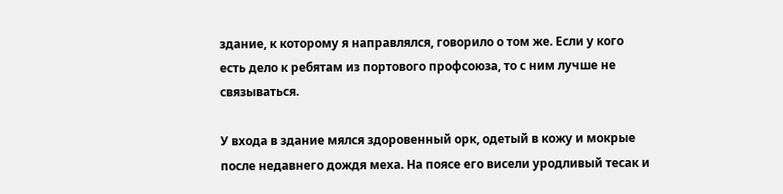здание, к которому я направлялся, говорило о том же. Если у кого есть дело к ребятам из портового профсоюза, то с ним лучше не связываться.

У входа в здание мялся здоровенный орк, одетый в кожу и мокрые после недавнего дождя меха. На поясе его висели уродливый тесак и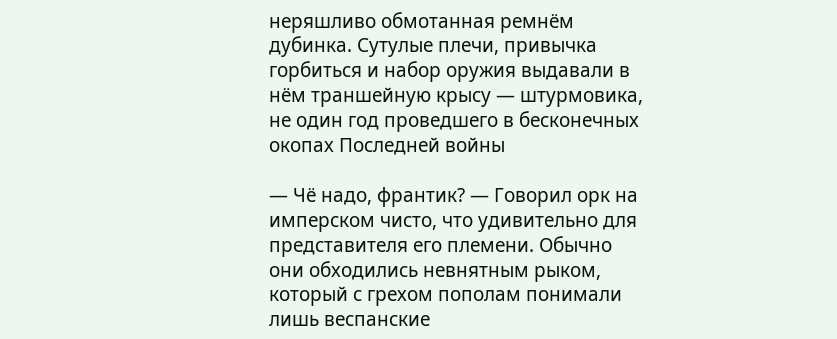неряшливо обмотанная ремнём дубинка. Сутулые плечи, привычка горбиться и набор оружия выдавали в нём траншейную крысу — штурмовика, не один год проведшего в бесконечных окопах Последней войны

— Чё надо, франтик? — Говорил орк на имперском чисто, что удивительно для представителя его племени. Обычно они обходились невнятным рыком, который с грехом пополам понимали лишь веспанские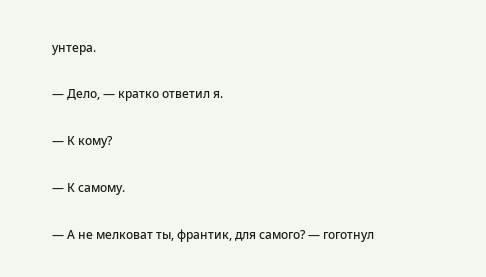унтера.

— Дело, — кратко ответил я.

— К кому?

— К самому.

— А не мелковат ты, франтик, для самого? — гоготнул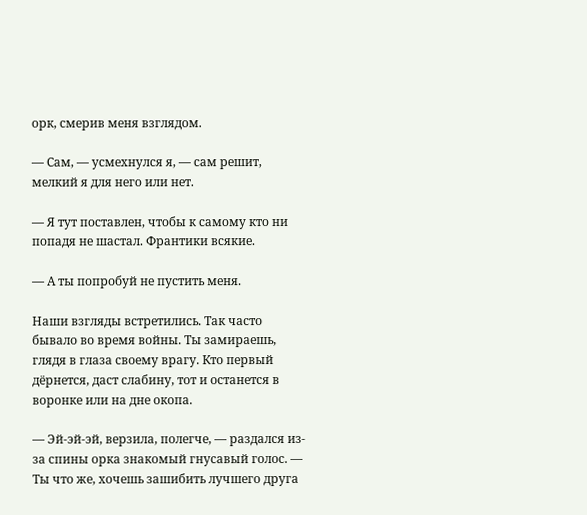орк, смерив меня взглядом.

— Сам, — усмехнулся я, — сам решит, мелкий я для него или нет.

— Я тут поставлен, чтобы к самому кто ни попадя не шастал. Франтики всякие.

— А ты попробуй не пустить меня.

Наши взгляды встретились. Так часто бывало во время войны. Ты замираешь, глядя в глаза своему врагу. Кто первый дёрнется, даст слабину, тот и останется в воронке или на дне окопа.

— Эй-эй-эй, верзила, полегче, — раздался из-за спины орка знакомый гнусавый голос. — Ты что же, хочешь зашибить лучшего друга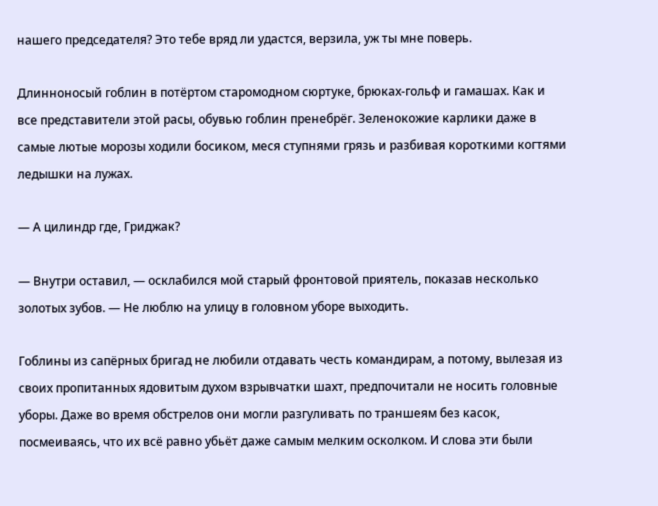нашего председателя? Это тебе вряд ли удастся, верзила, уж ты мне поверь.

Длинноносый гоблин в потёртом старомодном сюртуке, брюках-гольф и гамашах. Как и все представители этой расы, обувью гоблин пренебрёг. Зеленокожие карлики даже в самые лютые морозы ходили босиком, меся ступнями грязь и разбивая короткими когтями ледышки на лужах.

— А цилиндр где, Гриджак?

— Внутри оставил, — осклабился мой старый фронтовой приятель, показав несколько золотых зубов. — Не люблю на улицу в головном уборе выходить.

Гоблины из сапёрных бригад не любили отдавать честь командирам, а потому, вылезая из своих пропитанных ядовитым духом взрывчатки шахт, предпочитали не носить головные уборы. Даже во время обстрелов они могли разгуливать по траншеям без касок, посмеиваясь, что их всё равно убьёт даже самым мелким осколком. И слова эти были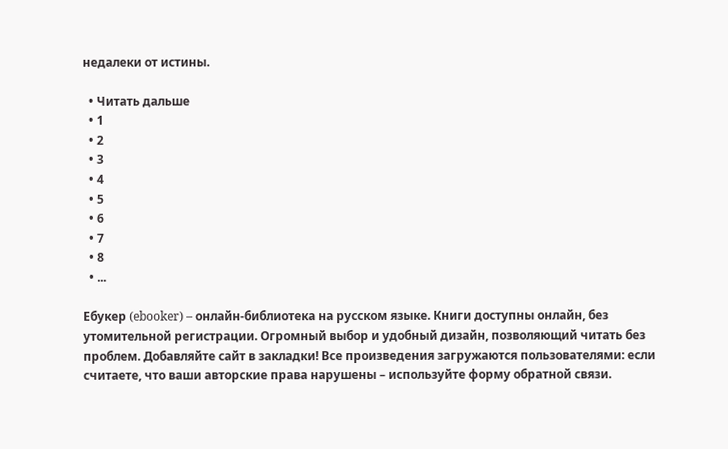недалеки от истины.

  • Читать дальше
  • 1
  • 2
  • 3
  • 4
  • 5
  • 6
  • 7
  • 8
  • ...

Ебукер (ebooker) – онлайн-библиотека на русском языке. Книги доступны онлайн, без утомительной регистрации. Огромный выбор и удобный дизайн, позволяющий читать без проблем. Добавляйте сайт в закладки! Все произведения загружаются пользователями: если считаете, что ваши авторские права нарушены – используйте форму обратной связи.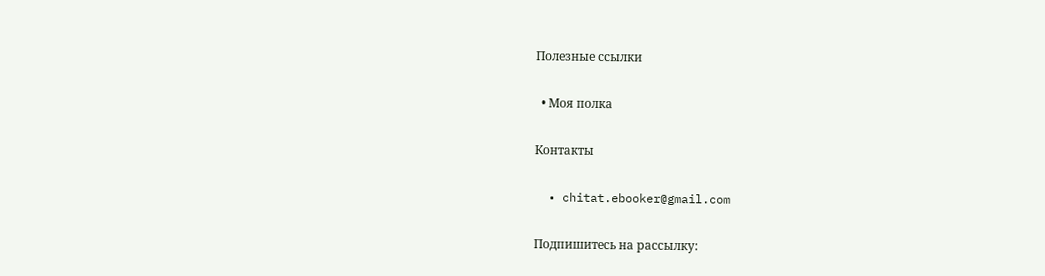Полезные ссылки

  • Моя полка

Контакты

  • chitat.ebooker@gmail.com

Подпишитесь на рассылку: